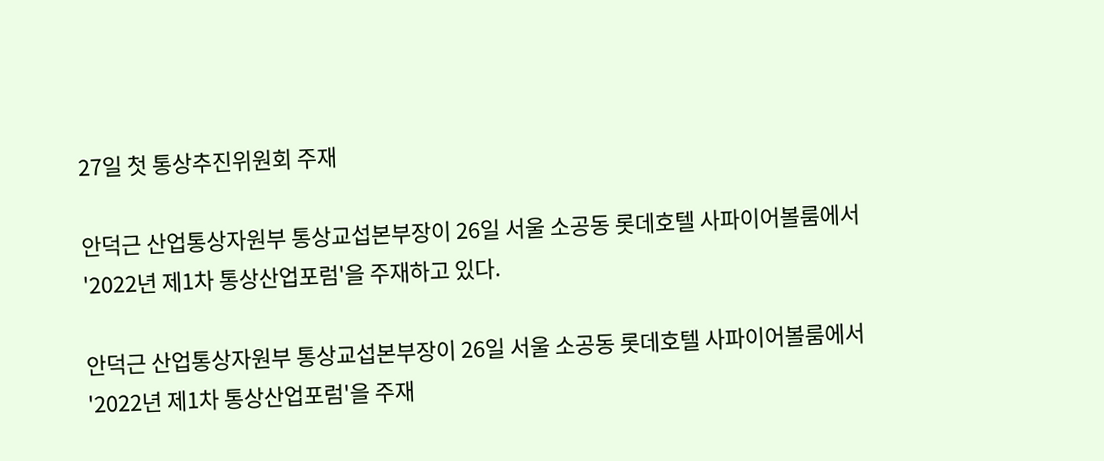27일 첫 통상추진위원회 주재

안덕근 산업통상자원부 통상교섭본부장이 26일 서울 소공동 롯데호텔 사파이어볼룸에서 '2022년 제1차 통상산업포럼'을 주재하고 있다.

안덕근 산업통상자원부 통상교섭본부장이 26일 서울 소공동 롯데호텔 사파이어볼룸에서 '2022년 제1차 통상산업포럼'을 주재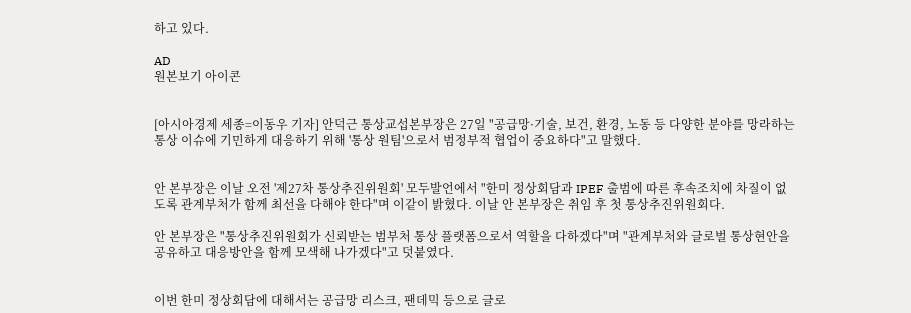하고 있다.

AD
원본보기 아이콘


[아시아경제 세종=이동우 기자] 안덕근 통상교섭본부장은 27일 "공급망·기술, 보건, 환경, 노동 등 다양한 분야를 망라하는 통상 이슈에 기민하게 대응하기 위해 '통상 원팀'으로서 범정부적 협업이 중요하다"고 말했다.


안 본부장은 이날 오전 '제27차 통상추진위원회' 모두발언에서 "한미 정상회담과 IPEF 출범에 따른 후속조치에 차질이 없도록 관계부처가 함께 최선을 다해야 한다"며 이같이 밝혔다. 이날 안 본부장은 취임 후 첫 통상추진위원회다.

안 본부장은 "통상추진위원회가 신뢰받는 범부처 통상 플랫폼으로서 역할을 다하겠다"며 "관계부처와 글로벌 통상현안을 공유하고 대응방안을 함께 모색해 나가겠다"고 덧붙였다.


이번 한미 정상회담에 대해서는 공급망 리스크, 팬데믹 등으로 글로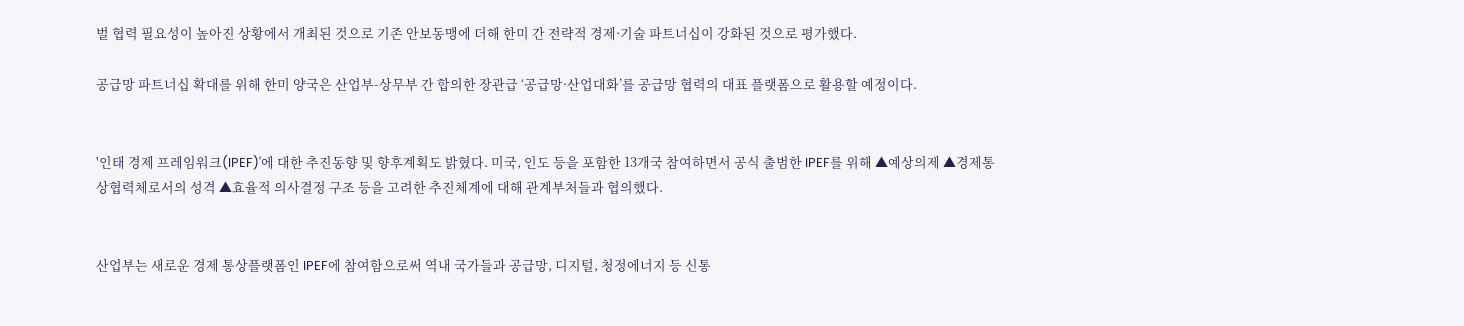벌 협력 필요성이 높아진 상황에서 개최된 것으로 기존 안보동맹에 더해 한미 간 전략적 경제·기술 파트너십이 강화된 것으로 평가했다.

공급망 파트너십 확대를 위해 한미 양국은 산업부-상무부 간 합의한 장관급 ‘공급망·산업대화’를 공급망 협력의 대표 플랫폼으로 활용할 예정이다.


'인태 경제 프레임워크(IPEF)'에 대한 추진동향 및 향후계획도 밝혔다. 미국, 인도 등을 포함한 13개국 참여하면서 공식 출범한 IPEF를 위해 ▲예상의제 ▲경제통상협력체로서의 성격 ▲효율적 의사결정 구조 등을 고려한 추진체계에 대해 관계부처들과 협의했다.


산업부는 새로운 경제 통상플랫폼인 IPEF에 참여함으로써 역내 국가들과 공급망, 디지털, 청정에너지 등 신통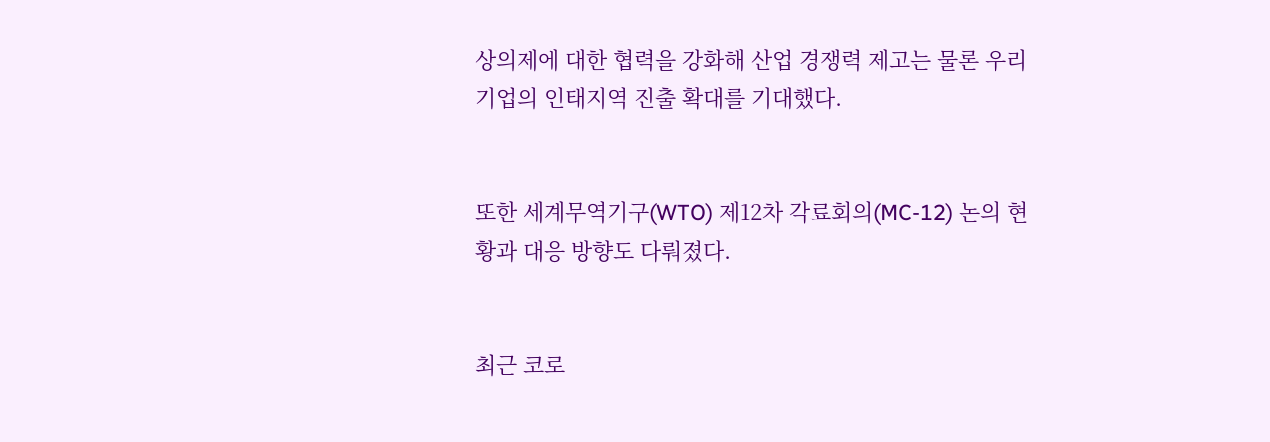상의제에 대한 협력을 강화해 산업 경쟁력 제고는 물론 우리 기업의 인태지역 진출 확대를 기대했다.


또한 세계무역기구(WTO) 제12차 각료회의(MC-12) 논의 현황과 대응 방향도 다뤄졌다.


최근 코로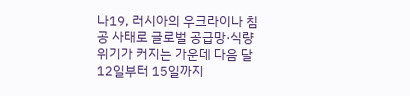나19, 러시아의 우크라이나 침공 사태로 글로벌 공급망·식량 위기가 커지는 가운데 다음 달 12일부터 15일까지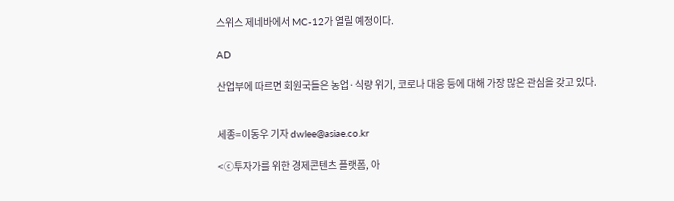스위스 제네바에서 MC-12가 열릴 예정이다.

AD

산업부에 따르면 회원국들은 농업·식량 위기, 코로나 대응 등에 대해 가장 많은 관심을 갖고 있다.


세종=이동우 기자 dwlee@asiae.co.kr

<ⓒ투자가를 위한 경제콘텐츠 플랫폼, 아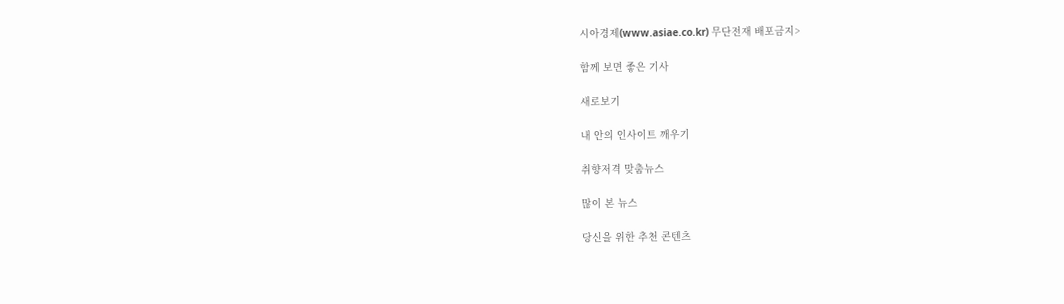시아경제(www.asiae.co.kr) 무단전재 배포금지>

함께 보면 좋은 기사

새로보기

내 안의 인사이트 깨우기

취향저격 맞춤뉴스

많이 본 뉴스

당신을 위한 추천 콘텐츠